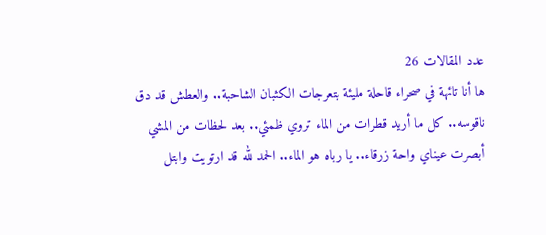عدد المقالات 26
ها أنا تائهة في صحراء قاحلة مليئة بتعرجات الكثبان الشاحبة.. والعطش قد دق ناقوسه.. كل ما أريد قطرات من الماء تروي ظمئي.. بعد لحظات من المشي أبصرت عيناي واحة زرقاء.. يا رباه هو الماء.. الحمد لله قد ارتويت وابتل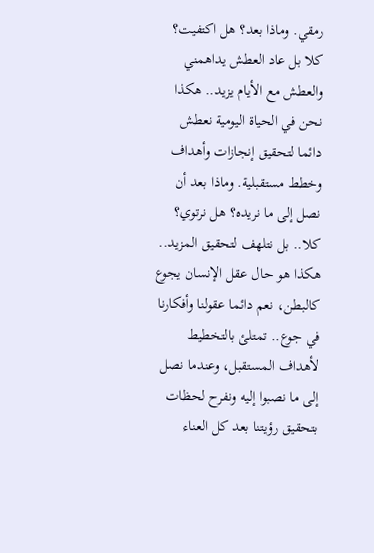رمقي. وماذا بعد؟ هل اكتفيت؟ كلا بل عاد العطش يداهمني والعطش مع الأيام يزيد.. هكذا نحن في الحياة اليومية نعطش دائما لتحقيق إنجازات وأهداف وخطط مستقبلية. وماذا بعد أن نصل إلى ما نريده؟ هل نرتوي؟ كلا.. بل نتلهف لتحقيق المزيد.. هكذا هو حال عقل الإنسان يجوع كالبطن، نعم دائما عقولنا وأفكارنا في جوع.. تمتلئ بالتخطيط لأهداف المستقبل، وعندما نصل إلى ما نصبوا إليه ونفرح لحظات بتحقيق رؤيتنا بعد كل العناء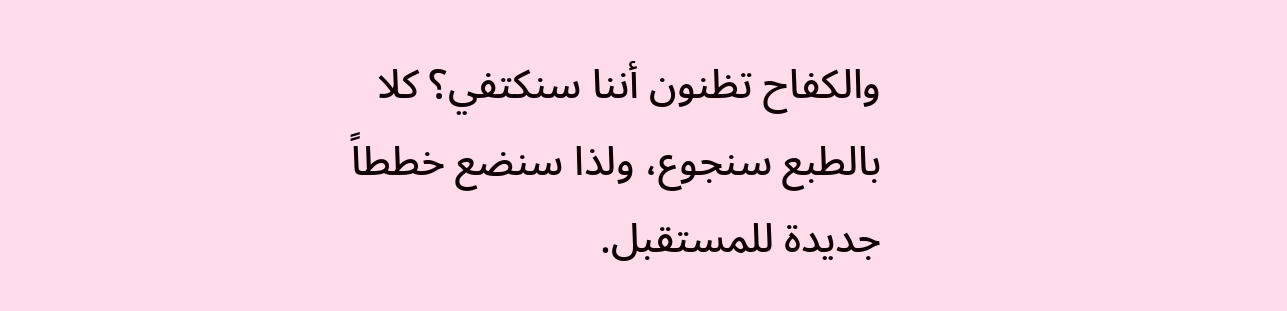والكفاح تظنون أننا سنكتفي؟ كلا بالطبع سنجوع، ولذا سنضع خططاً جديدة للمستقبل.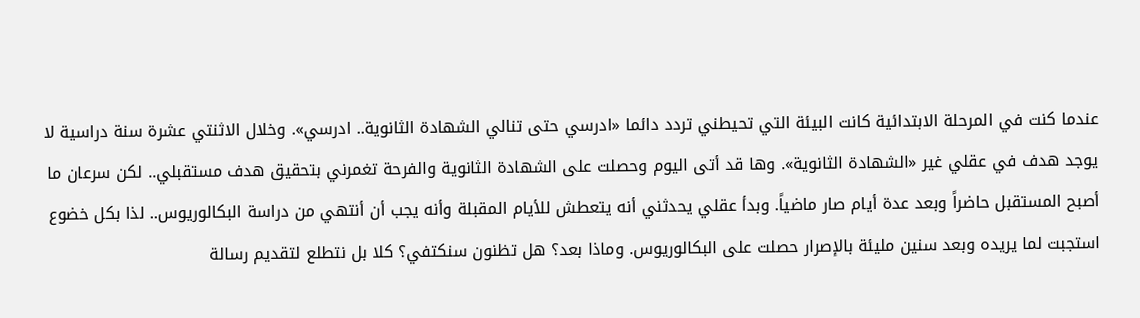عندما كنت في المرحلة الابتدائية كانت البيئة التي تحيطني تردد دائما «ادرسي حتى تنالي الشهادة الثانوية.. ادرسي». وخلال الاثنتي عشرة سنة دراسية لا يوجد هدف في عقلي غير «الشهادة الثانوية». وها قد أتى اليوم وحصلت على الشهادة الثانوية والفرحة تغمرني بتحقيق هدف مستقبلي.. لكن سرعان ما أصبح المستقبل حاضراً وبعد عدة أيام صار ماضياً. وبدأ عقلي يحدثني أنه يتعطش للأيام المقبلة وأنه يجب أن أنتهي من دراسة البكالوريوس.. لذا بكل خضوع استجبت لما يريده وبعد سنين مليئة بالإصرار حصلت على البكالوريوس. وماذا بعد؟ هل تظنون سنكتفي؟ كلا بل نتطلع لتقديم رسالة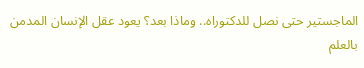الماجستير حتى نصل للدكتوراه.. وماذا بعد؟ يعود عقل الإنسان المدمن بالعلم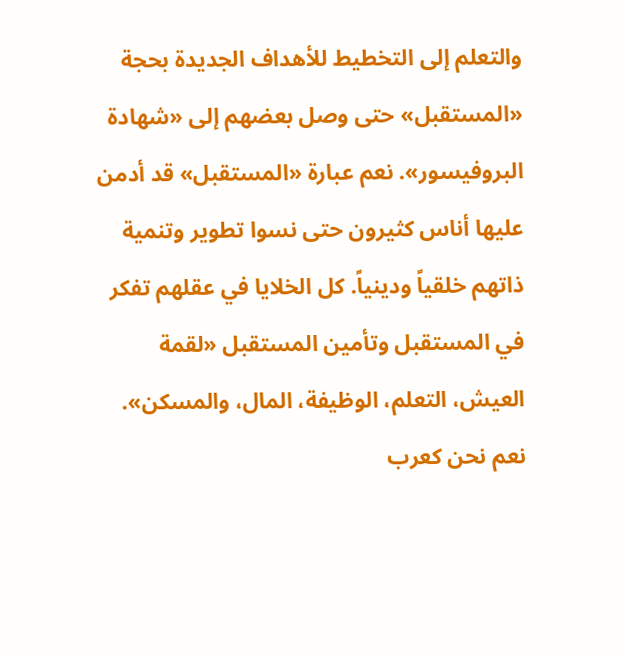والتعلم إلى التخطيط للأهداف الجديدة بحجة «المستقبل» حتى وصل بعضهم إلى «شهادة البروفيسور». نعم عبارة «المستقبل» قد أدمن عليها أناس كثيرون حتى نسوا تطوير وتنمية ذاتهم خلقياً ودينياً. كل الخلايا في عقلهم تفكر في المستقبل وتأمين المستقبل «لقمة العيش، التعلم، الوظيفة، المال، والمسكن». نعم نحن كعرب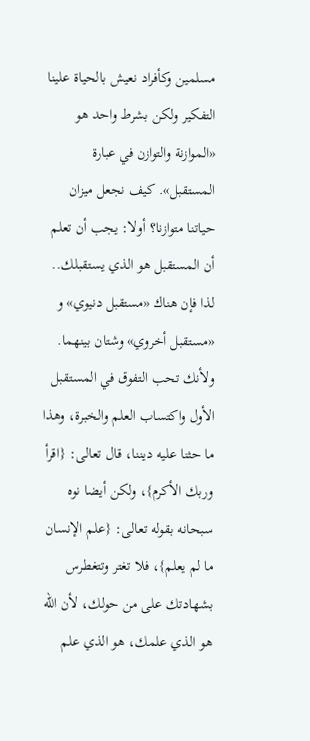مسلمين وكأفراد نعيش بالحياة علينا التفكير ولكن بشرط واحد هو «الموازنة والتوازن في عبارة المستقبل». كيف نجعل ميزان حياتنا متوازنا؟ أولا: يجب أن تعلم أن المستقبل هو الذي يستقبلك.. لذا فإن هناك «مستقبل دنيوي» و «مستقبل أخروي» وشتان بينهما. ولأنك تحب التفوق في المستقبل الأول واكتساب العلم والخبرة، وهذا ما حثنا عليه ديننا، قال تعالى: {اقرأ وربك الأكرم}، ولكن أيضا نوه سبحانه بقوله تعالى: {علم الإنسان ما لم يعلم}، فلا تغتر وتتغطرس بشهادتك على من حولك، لأن الله هو الذي علمك، هو الذي علم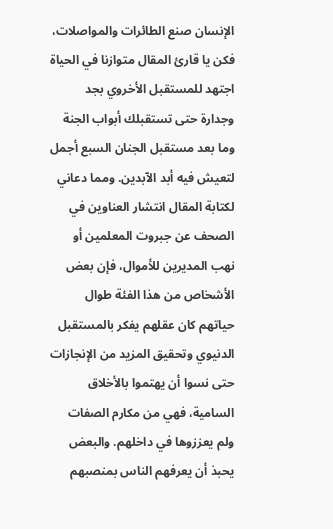الإنسان صنع الطائرات والمواصلات، فكن يا قارئ المقال متوازنا في الحياة اجتهد للمستقبل الأخروي بجد وجدارة حتى تستقبلك أبواب الجنة وما بعد مستقبل الجنان السبع أجمل لتعيش فيه أبد الآبدين. ومما دعاني لكتابة المقال انتشار العناوين في الصحف عن جبروت المعلمين أو نهب المديرين للأموال، فإن بعض الأشخاص من هذا الفئة طوال حياتهم كان عقلهم يفكر بالمستقبل الدنيوي وتحقيق المزيد من الإنجازات حتى نسوا أن يهتموا بالأخلاق السامية، فهي من مكارم الصفات ولم يعززوها في داخلهم. والبعض يحبذ أن يعرفهم الناس بمنصبهم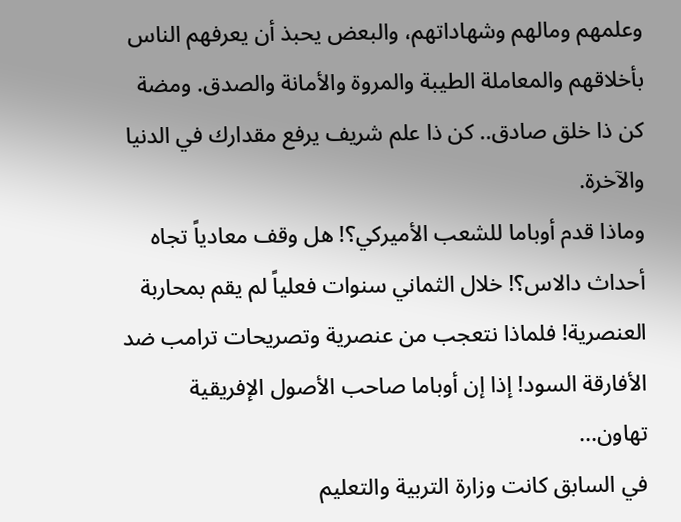وعلمهم ومالهم وشهاداتهم، والبعض يحبذ أن يعرفهم الناس بأخلاقهم والمعاملة الطيبة والمروة والأمانة والصدق. ومضة كن ذا خلق صادق.. كن ذا علم شريف يرفع مقدارك في الدنيا والآخرة.
وماذا قدم أوباما للشعب الأميركي؟! هل وقف معادياً تجاه أحداث دالاس؟! خلال الثماني سنوات فعلياً لم يقم بمحاربة العنصرية! فلماذا نتعجب من عنصرية وتصريحات ترامب ضد الأفارقة السود! إذا إن أوباما صاحب الأصول الإفريقية تهاون...
في السابق كانت وزارة التربية والتعليم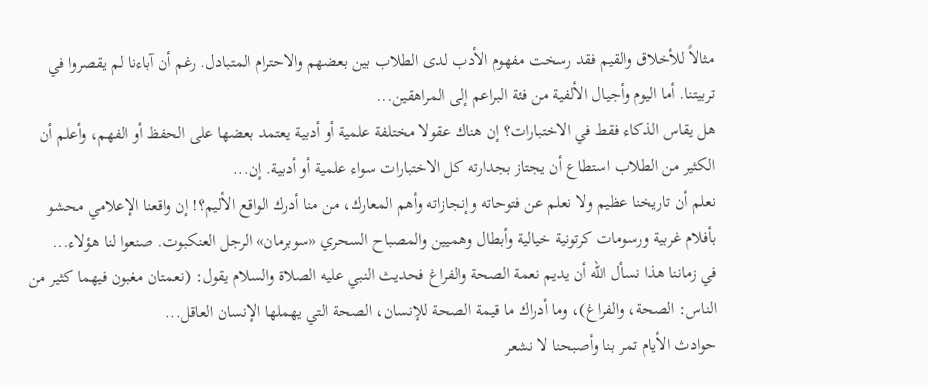مثالاً للأخلاق والقيم فقد رسخت مفهوم الأدب لدى الطلاب بين بعضهم والاحترام المتبادل. رغم أن آباءنا لم يقصروا في تربيتنا. أما اليوم وأجيال الألفية من فئة البراعم إلى المراهقين...
هل يقاس الذكاء فقط في الاختبارات؟ إن هناك عقولا مختلفة علمية أو أدبية يعتمد بعضها على الحفظ أو الفهم، وأعلم أن الكثير من الطلاب استطاع أن يجتاز بجدارته كل الاختبارات سواء علمية أو أدبية. إن...
نعلم أن تاريخنا عظيم ولا نعلم عن فتوحاته وإنجازاته وأهم المعارك، من منا أدرك الواقع الأليم؟! إن واقعنا الإعلامي محشو بأفلام غربية ورسومات كرتونية خيالية وأبطال وهميين والمصباح السحري «سوبرمان» الرجل العنكبوت. صنعوا لنا هؤلاء...
في زماننا هذا نسأل الله أن يديم نعمة الصحة والفراغ فحديث النبي عليه الصلاة والسلام يقول: (نعمتان مغبون فيهما كثير من الناس: الصحة، والفراغ)، وما أدراك ما قيمة الصحة للإنسان، الصحة التي يهملها الإنسان العاقل...
حوادث الأيام تمر بنا وأصبحنا لا نشعر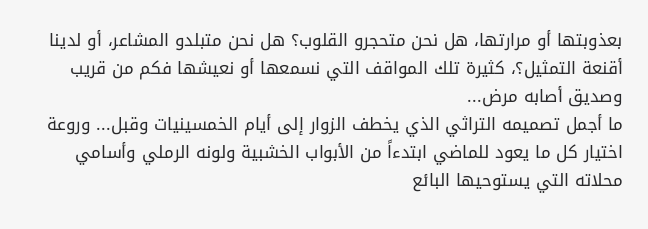بعذوبتها أو مرارتها، هل نحن متحجرو القلوب؟ هل نحن متبلدو المشاعر، أو لدينا أقنعة التمثيل؟، كثيرة تلك المواقف التي نسمعها أو نعيشها فكم من قريب وصديق أصابه مرض...
ما أجمل تصميمه التراثي الذي يخطف الزوار إلى أيام الخمسينيات وقبل... وروعة اختيار كل ما يعود للماضي ابتدءاً من الأبواب الخشبية ولونه الرملي وأسامي محلاته التي يستوحيها البائع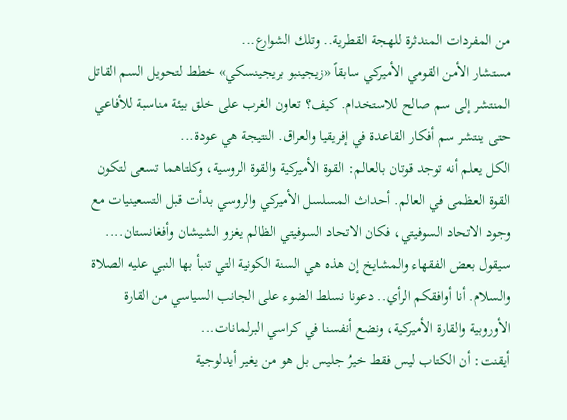من المفردات المندثرة للهجة القطرية.. وتلك الشوارع...
مستشار الأمن القومي الأميركي سابقاً «زيجينبو بريجينسكي» خطط لتحويل السم القاتل المنتشر إلى سم صالح للاستخدام. كيف؟ تعاون الغرب على خلق بيئة مناسبة للأفاعي حتى ينتشر سم أفكار القاعدة في إفريقيا والعراق. النتيجة هي عودة...
الكل يعلم أنه توجد قوتان بالعالم: القوة الأميركية والقوة الروسية، وكلتاهما تسعى لتكون القوة العظمى في العالم. أحداث المسلسل الأميركي والروسي بدأت قبل التسعينيات مع وجود الاتحاد السوفيتي، فكان الاتحاد السوفيتي الظالم يغزو الشيشان وأفغانستان....
سيقول بعض الفقهاء والمشايخ إن هذه هي السنة الكونية التي تنبأ بها النبي عليه الصلاة والسلام. أنا أوافقكم الرأي.. دعونا نسلط الضوء على الجانب السياسي من القارة الأوروبية والقارة الأميركية، ونضع أنفسنا في كراسي البرلمانات...
أيقنت: أن الكتاب ليس فقط خيرُ جليس بل هو من يغير أيدلوجية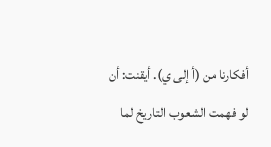أفكارنا من (أ إلى ي). أيقنت: أن لو فهمت الشعوب التاريخ لما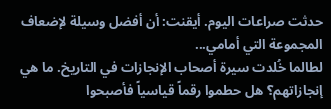حدثت صراعات اليوم. أيقنت: أن أفضل وسيلة لإضعاف المجموعة التي أمامي...
لطالما خُلدت سيرة أصحاب الإنجازات في التاريخ. ما هي إنجازاتهم؟ هل حطموا رقماً قياسياً فأصبحوا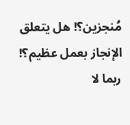مُنجزين؟! هل يتعلق الإنجاز بعمل عظيم؟! ربما لا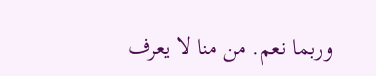وربما نعم. من منا لا يعرف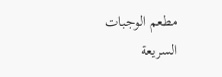مطعم الوجبات السريعة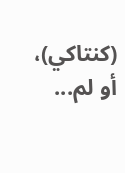(كنتاكي)، أو لم...